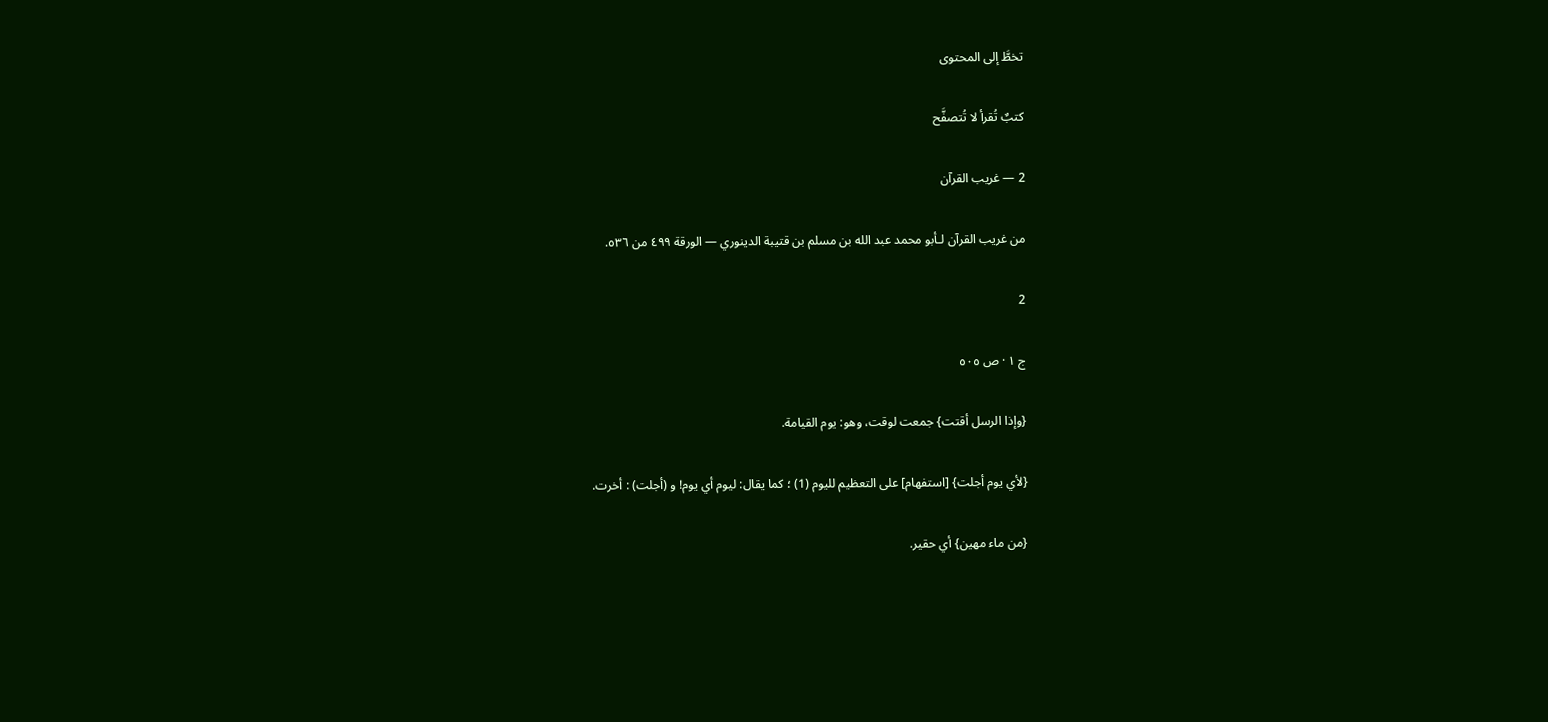تخطَّ إلى المحتوى

كتبٌ تُقرأ لا تُتصفَّح

2 — غريب القرآن

من غريب القرآن لـأبو محمد عبد الله بن مسلم بن قتيبة الدينوري — الورقة ٤٩٩ من ٥٣٦.

2

ج ١ · ص ٥٠٥

{وإذا الرسل أقتت} جمعت لوقت، وهو: يوم القيامة.

{لأي يوم أجلت} [استفهام] على التعظيم لليوم (1) ؛ كما يقال: ليوم أي يوم! و (أجلت) : أخرت.

{من ماء مهين} أي حقير.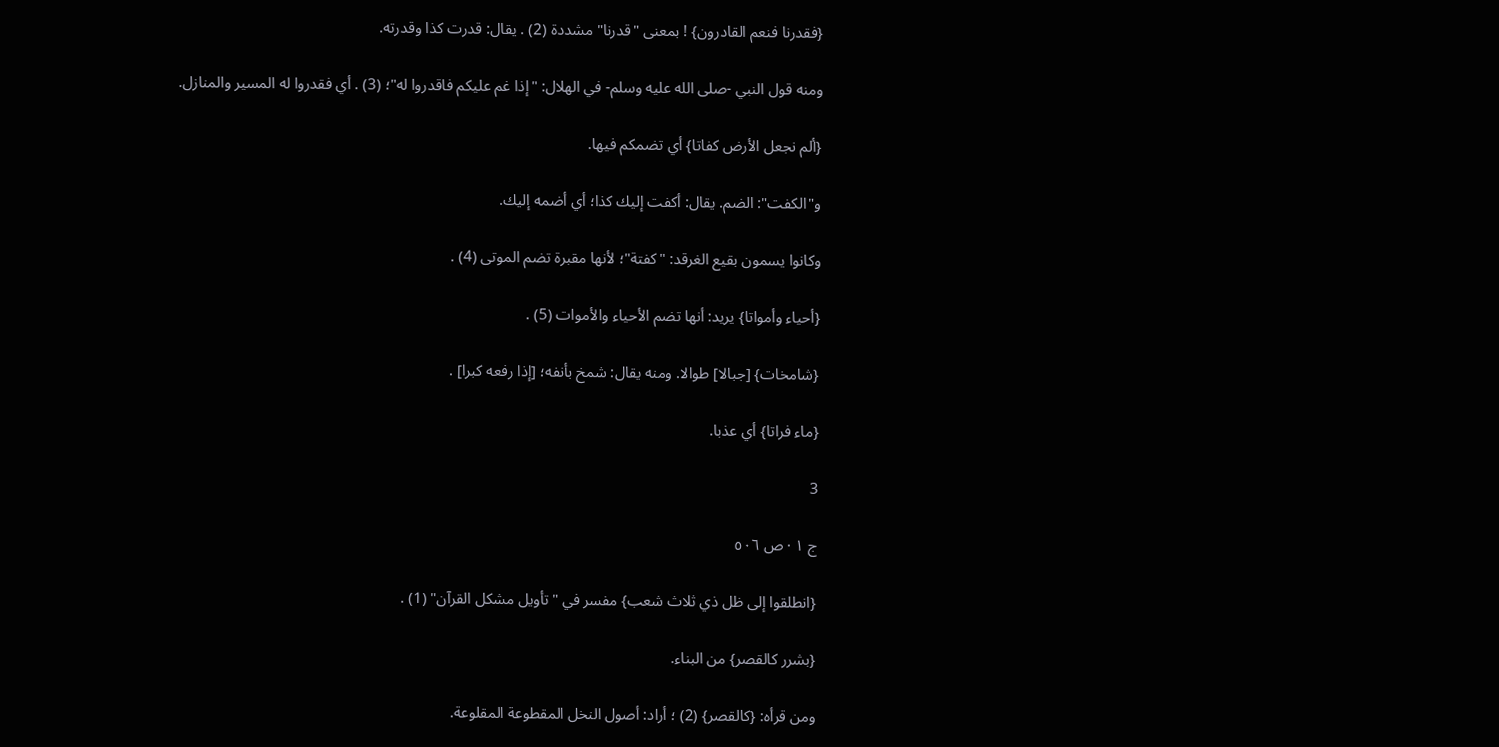{فقدرنا فنعم القادرون} ! بمعنى "قدرنا" مشددة (2) . يقال: قدرت كذا وقدرته.

ومنه قول النبي -صلى الله عليه وسلم- في الهلال: "إذا غم عليكم فاقدروا له"؛ (3) . أي فقدروا له المسير والمنازل.

{ألم نجعل الأرض كفاتا} أي تضمكم فيها.

و"الكفت": الضم. يقال: أكفت إليك كذا؛ أي أضمه إليك.

وكانوا يسمون بقيع الغرقد: "كفتة"؛ لأنها مقبرة تضم الموتى (4) .

{أحياء وأمواتا} يريد: أنها تضم الأحياء والأموات (5) .

{شامخات} [جبالا] طوالا. ومنه يقال: شمخ بأنفه؛ [إذا رفعه كبرا] .

{ماء فراتا} أي عذبا.

3

ج ١ · ص ٥٠٦

{انطلقوا إلى ظل ذي ثلاث شعب} مفسر في "تأويل مشكل القرآن" (1) .

{بشرر كالقصر} من البناء.

ومن قرأه: {كالقصر} (2) ؛ أراد: أصول النخل المقطوعة المقلوعة.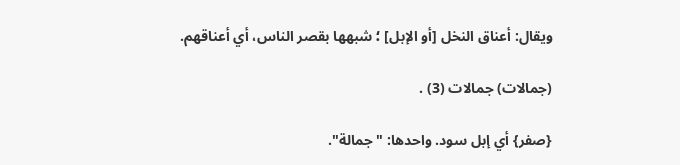ويقال: أعناق النخل [أو الإبل] ؛ شبهها بقصر الناس، أي أعناقهم.

(جمالات) جمالات (3) .

{صفر} أي إبل سود. واحدها: "جمالة".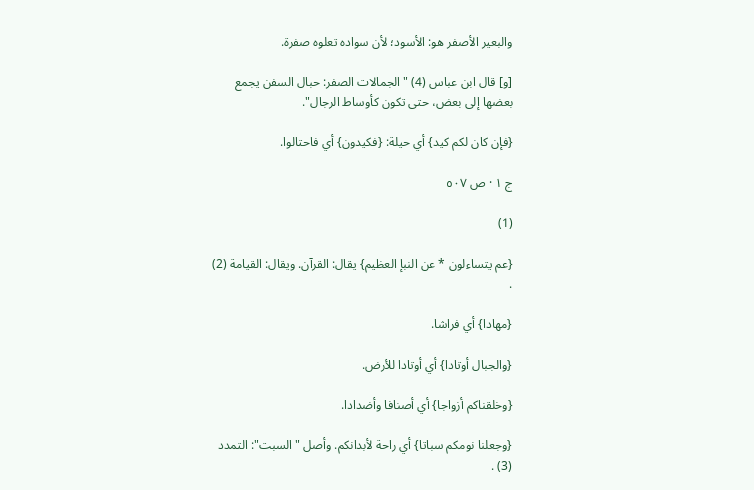والبعير الأصفر هو: الأسود؛ لأن سواده تعلوه صفرة.

[و] قال ابن عباس (4) "الجمالات الصفر: حبال السفن يجمع بعضها إلى بعض، حتى تكون كأوساط الرجال".

{فإن كان لكم كيد} أي حيلة: {فكيدون} أي فاحتالوا.

ج ١ · ص ٥٠٧

(1)

{عم يتساءلون * عن النبإ العظيم} يقال: القرآن. ويقال: القيامة (2) .

{مهادا} أي فراشا.

{والجبال أوتادا} أي أوتادا للأرض.

{وخلقناكم أزواجا} أي أصنافا وأضدادا.

{وجعلنا نومكم سباتا} أي راحة لأبدانكم. وأصل "السبت": التمدد (3) .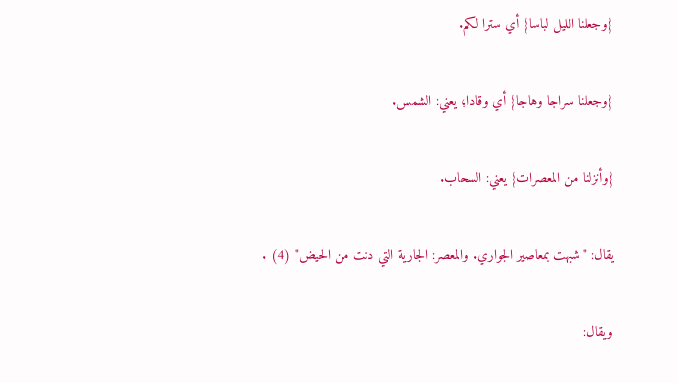{وجعلنا الليل لباسا} أي سترا لكم.

{وجعلنا سراجا وهاجا} أي وقادا؛ يعني: الشمس.

{وأنزلنا من المعصرات} يعني: السحاب.

يقال: "شبهت بمعاصير الجواري. والمعصر: الجارية التي دنت من الحيض" (4) .

ويقال: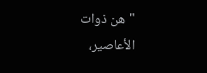"هن ذوات الأعاصير،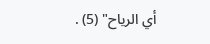أي الرياح" (5) .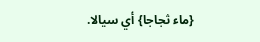{ماء ثجاجا} أي سيالا.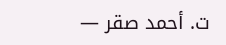ت. أحمد صقر —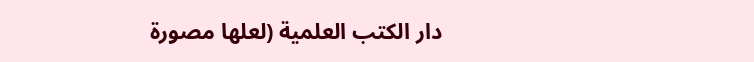دار الكتب العلمية (لعلها مصورة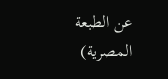عن الطبعة المصرية)